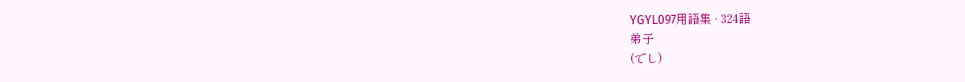YGYL097用語集 · 324語
弟子
(でし)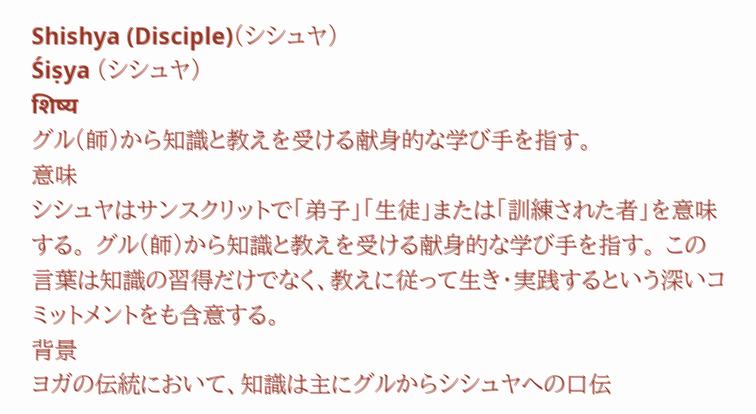Shishya (Disciple)(シシュヤ)
Śiṣya (シシュヤ)
शिष्य
グル(師)から知識と教えを受ける献身的な学び手を指す。
意味
シシュヤはサンスクリットで「弟子」「生徒」または「訓練された者」を意味する。 グル(師)から知識と教えを受ける献身的な学び手を指す。 この言葉は知識の習得だけでなく、教えに従って生き・実践するという深いコミットメントをも含意する。
背景
ヨガの伝統において、知識は主にグルからシシュヤへの口伝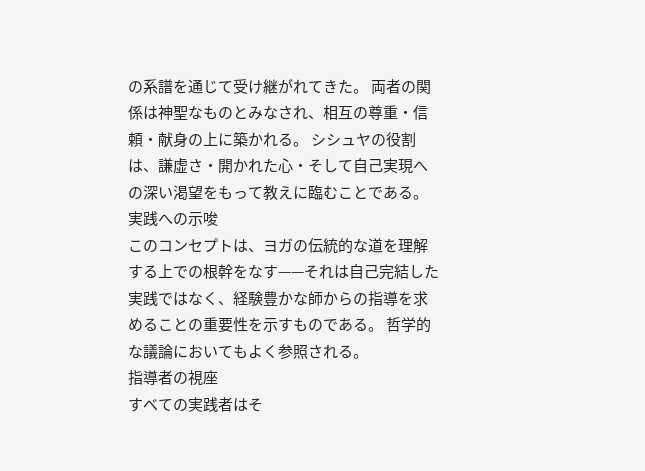の系譜を通じて受け継がれてきた。 両者の関係は神聖なものとみなされ、相互の尊重・信頼・献身の上に築かれる。 シシュヤの役割は、謙虚さ・開かれた心・そして自己実現への深い渇望をもって教えに臨むことである。
実践への示唆
このコンセプトは、ヨガの伝統的な道を理解する上での根幹をなす——それは自己完結した実践ではなく、経験豊かな師からの指導を求めることの重要性を示すものである。 哲学的な議論においてもよく参照される。
指導者の視座
すべての実践者はそ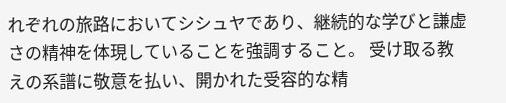れぞれの旅路においてシシュヤであり、継続的な学びと謙虚さの精神を体現していることを強調すること。 受け取る教えの系譜に敬意を払い、開かれた受容的な精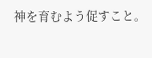神を育むよう促すこと。